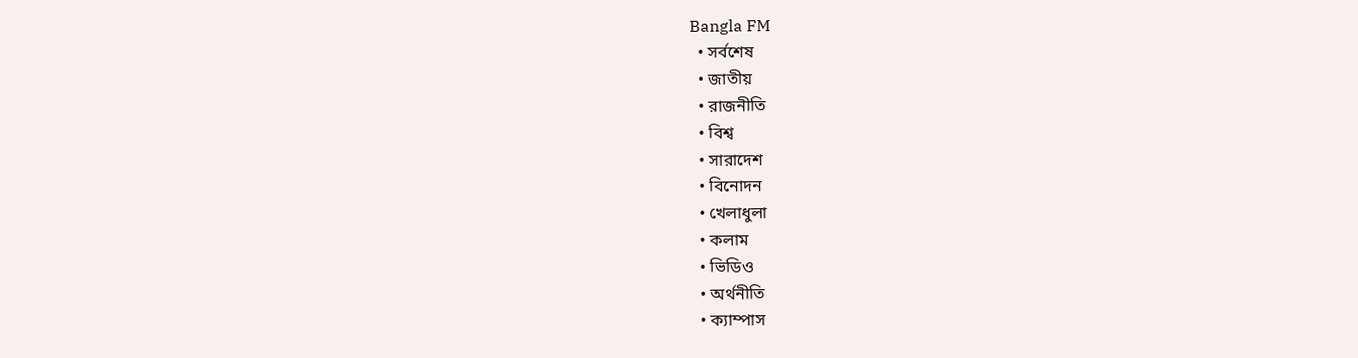Bangla FM
  • সর্বশেষ
  • জাতীয়
  • রাজনীতি
  • বিশ্ব
  • সারাদেশ
  • বিনোদন
  • খেলাধুলা
  • কলাম
  • ভিডিও
  • অর্থনীতি
  • ক্যাম্পাস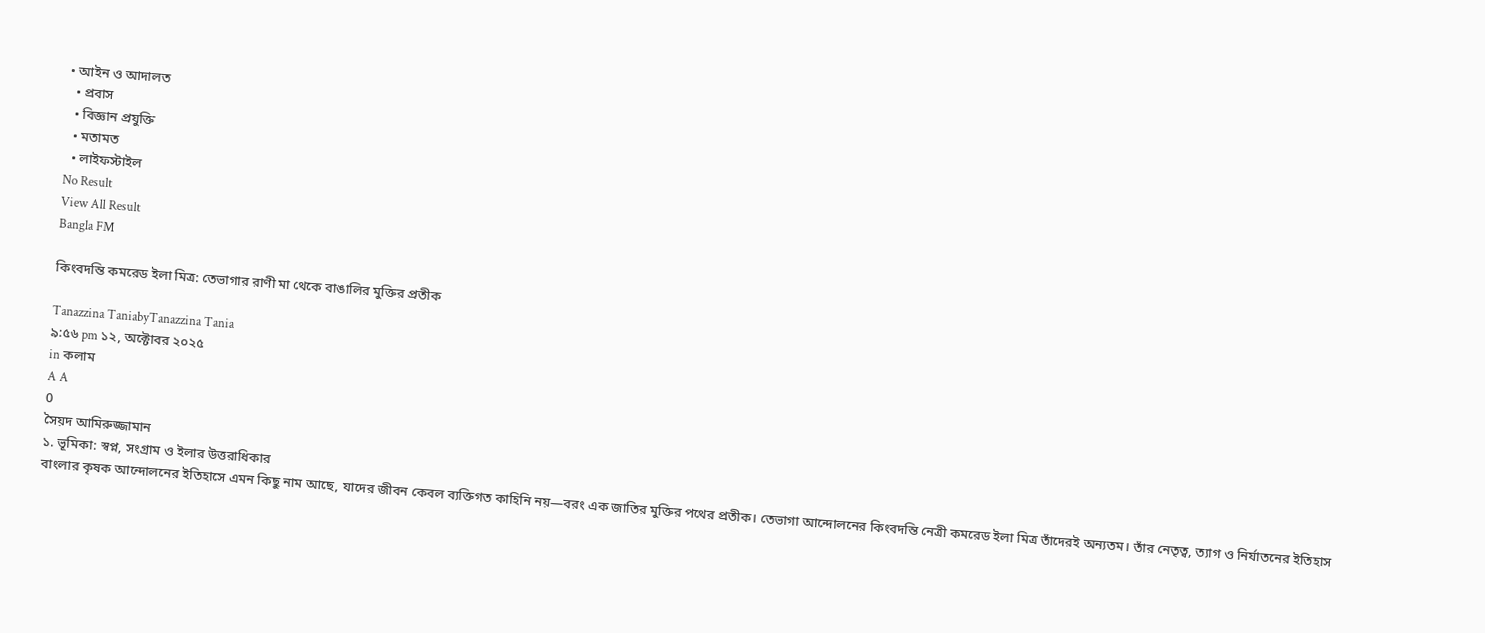• আইন ও আদালত
  • প্রবাস
  • বিজ্ঞান প্রযুক্তি
  • মতামত
  • লাইফস্টাইল
No Result
View All Result
Bangla FM

কিংবদন্তি কমরেড ইলা মিত্র: তেভাগার রাণী মা থেকে বাঙালির মুক্তির প্রতীক

Tanazzina TaniabyTanazzina Tania
৯:৫৬ pm ১২, অক্টোবর ২০২৫
in কলাম
A A
0
সৈয়দ আমিরুজ্জামান
১. ভূমিকা: স্বপ্ন, সংগ্রাম ও ইলার উত্তরাধিকার
বাংলার কৃষক আন্দোলনের ইতিহাসে এমন কিছু নাম আছে, যাদের জীবন কেবল ব্যক্তিগত কাহিনি নয়—বরং এক জাতির মুক্তির পথের প্রতীক। তেভাগা আন্দোলনের কিংবদন্তি নেত্রী কমরেড ইলা মিত্র তাঁদেরই অন্যতম। তাঁর নেতৃত্ব, ত্যাগ ও নির্যাতনের ইতিহাস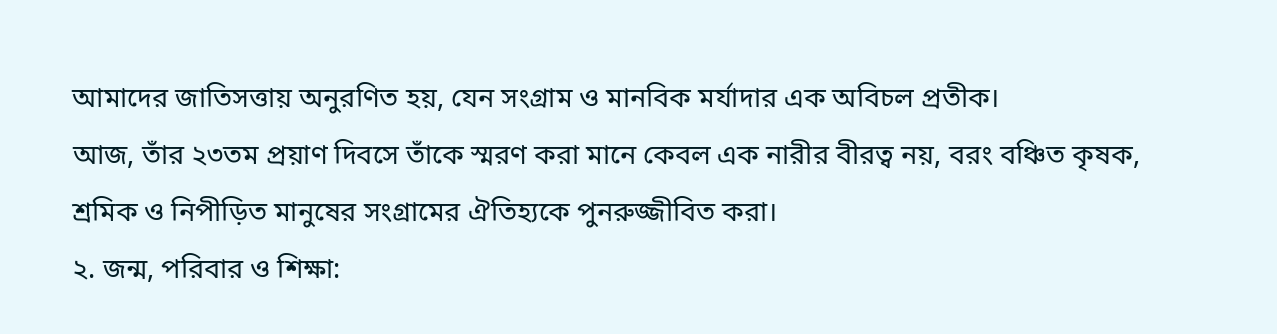আমাদের জাতিসত্তায় অনুরণিত হয়, যেন সংগ্রাম ও মানবিক মর্যাদার এক অবিচল প্রতীক।
আজ, তাঁর ২৩তম প্রয়াণ দিবসে তাঁকে স্মরণ করা মানে কেবল এক নারীর বীরত্ব নয়, বরং বঞ্চিত কৃষক, শ্রমিক ও নিপীড়িত মানুষের সংগ্রামের ঐতিহ্যকে পুনরুজ্জীবিত করা।
২. জন্ম, পরিবার ও শিক্ষা: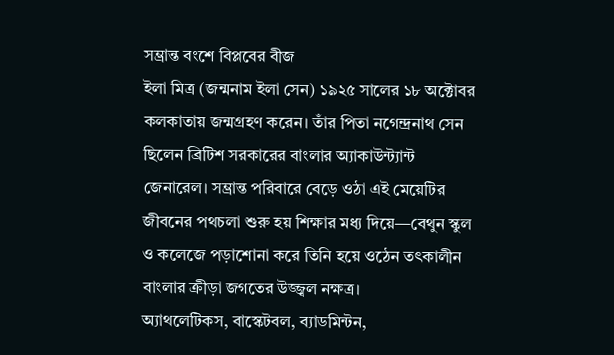সম্ভ্রান্ত বংশে বিপ্লবের বীজ
ইলা মিত্র (জন্মনাম ইলা সেন) ১৯২৫ সালের ১৮ অক্টোবর কলকাতায় জন্মগ্রহণ করেন। তাঁর পিতা নগেন্দ্রনাথ সেন ছিলেন ব্রিটিশ সরকারের বাংলার অ্যাকাউন্ট্যান্ট জেনারেল। সম্ভ্রান্ত পরিবারে বেড়ে ওঠা এই মেয়েটির জীবনের পথচলা শুরু হয় শিক্ষার মধ্য দিয়ে—বেথুন স্কুল ও কলেজে পড়াশোনা করে তিনি হয়ে ওঠেন তৎকালীন বাংলার ক্রীড়া জগতের উজ্জ্বল নক্ষত্র।
অ্যাথলেটিকস, বাস্কেটবল, ব্যাডমিন্টন,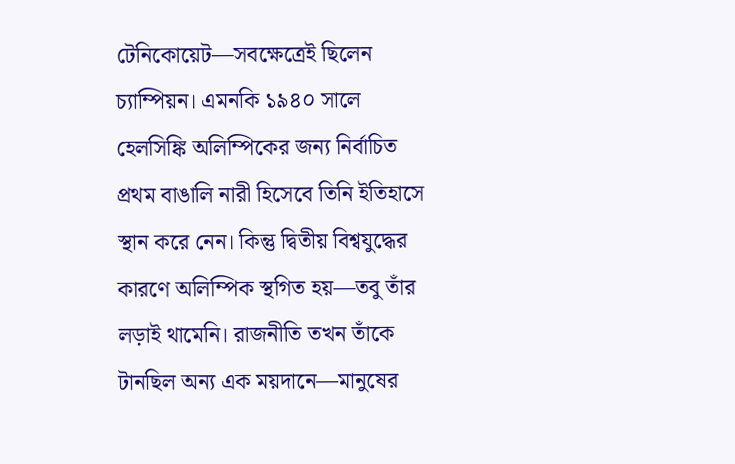টেনিকোয়েট—সবক্ষেত্রেই ছিলেন চ্যাম্পিয়ন। এমনকি ১৯৪০ সালে হেলসিঙ্কি অলিম্পিকের জন্য নির্বাচিত প্রথম বাঙালি নারী হিসেবে তিনি ইতিহাসে স্থান করে নেন। কিন্তু দ্বিতীয় বিশ্বযুদ্ধের কারণে অলিম্পিক স্থগিত হয়—তবু তাঁর লড়াই থামেনি। রাজনীতি তখন তাঁকে টানছিল অন্য এক ময়দানে—মানুষের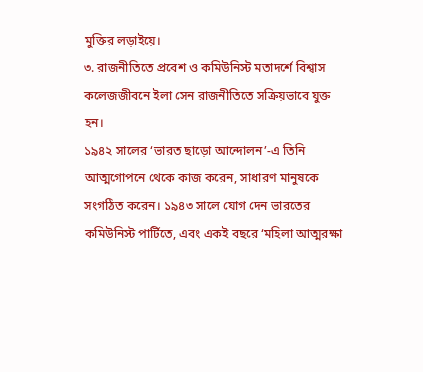মুক্তির লড়াইয়ে।
৩. রাজনীতিতে প্রবেশ ও কমিউনিস্ট মতাদর্শে বিশ্বাস
কলেজজীবনে ইলা সেন রাজনীতিতে সক্রিয়ভাবে যুক্ত হন।
১৯৪২ সালের ‘ভারত ছাড়ো আন্দোলন’-এ তিনি আত্মগোপনে থেকে কাজ করেন, সাধারণ মানুষকে সংগঠিত করেন। ১৯৪৩ সালে যোগ দেন ভারতের কমিউনিস্ট পার্টিতে, এবং একই বছরে ‘মহিলা আত্মরক্ষা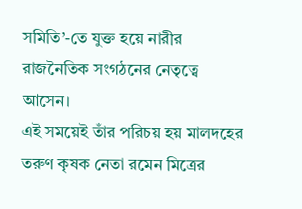সমিতি’-তে যুক্ত হয়ে নারীর রাজনৈতিক সংগঠনের নেতৃত্বে আসেন।
এই সময়েই তাঁর পরিচয় হয় মালদহের তরুণ কৃষক নেতা রমেন মিত্রের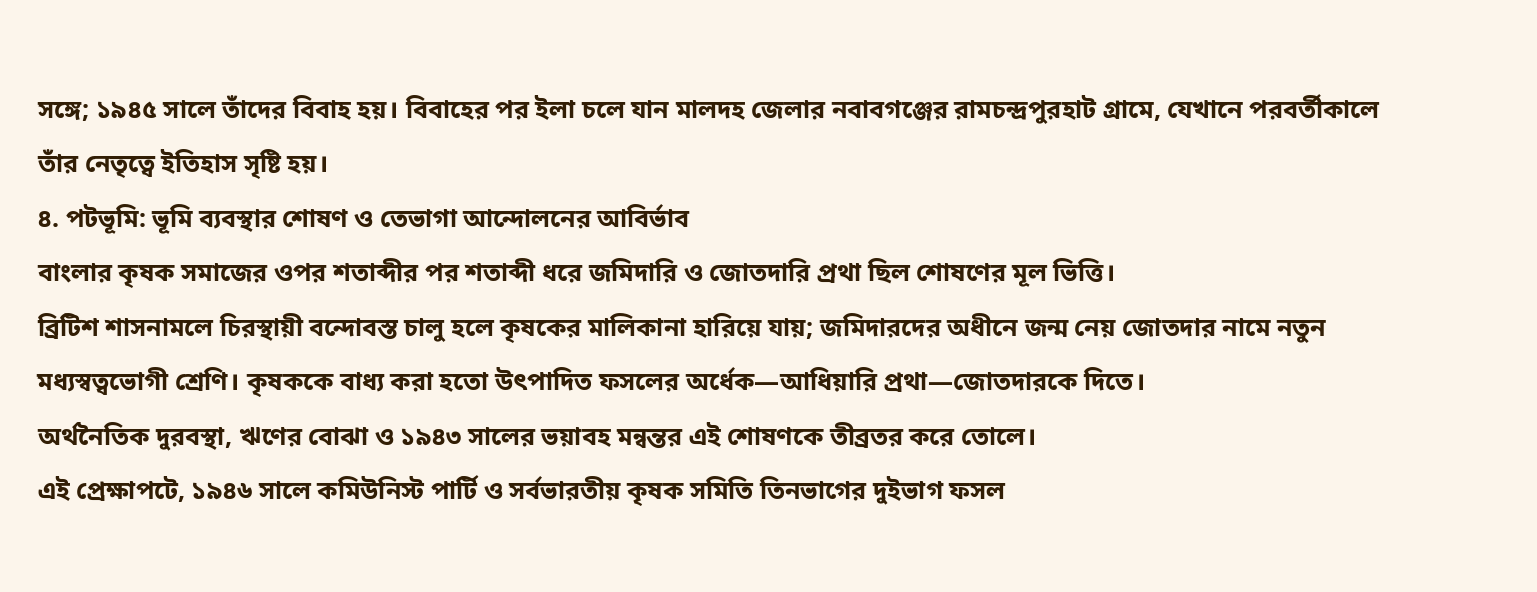সঙ্গে; ১৯৪৫ সালে তাঁদের বিবাহ হয়। বিবাহের পর ইলা চলে যান মালদহ জেলার নবাবগঞ্জের রামচন্দ্রপুরহাট গ্রামে, যেখানে পরবর্তীকালে তাঁর নেতৃত্বে ইতিহাস সৃষ্টি হয়।
৪. পটভূমি: ভূমি ব্যবস্থার শোষণ ও তেভাগা আন্দোলনের আবির্ভাব
বাংলার কৃষক সমাজের ওপর শতাব্দীর পর শতাব্দী ধরে জমিদারি ও জোতদারি প্রথা ছিল শোষণের মূল ভিত্তি।
ব্রিটিশ শাসনামলে চিরস্থায়ী বন্দোবস্ত চালু হলে কৃষকের মালিকানা হারিয়ে যায়; জমিদারদের অধীনে জন্ম নেয় জোতদার নামে নতুন মধ্যস্বত্বভোগী শ্রেণি। কৃষককে বাধ্য করা হতো উৎপাদিত ফসলের অর্ধেক—আধিয়ারি প্রথা—জোতদারকে দিতে।
অর্থনৈতিক দুরবস্থা, ঋণের বোঝা ও ১৯৪৩ সালের ভয়াবহ মন্বন্তর এই শোষণকে তীব্রতর করে তোলে।
এই প্রেক্ষাপটে, ১৯৪৬ সালে কমিউনিস্ট পার্টি ও সর্বভারতীয় কৃষক সমিতি তিনভাগের দুইভাগ ফসল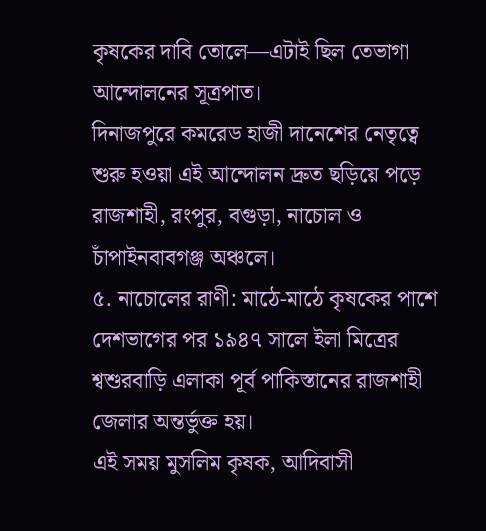কৃষকের দাবি তোলে—এটাই ছিল তেভাগা আন্দোলনের সূত্রপাত।
দিনাজপুরে কমরেড হাজী দানেশের নেতৃত্বে শুরু হওয়া এই আন্দোলন দ্রুত ছড়িয়ে পড়ে রাজশাহী, রংপুর, বগুড়া, নাচোল ও চাঁপাইনবাবগঞ্জ অঞ্চলে।
৫. নাচোলের রাণী: মাঠে-মাঠে কৃষকের পাশে
দেশভাগের পর ১৯৪৭ সালে ইলা মিত্রের শ্বশুরবাড়ি এলাকা পূর্ব পাকিস্তানের রাজশাহী জেলার অন্তর্ভুক্ত হয়।
এই সময় মুসলিম কৃষক, আদিবাসী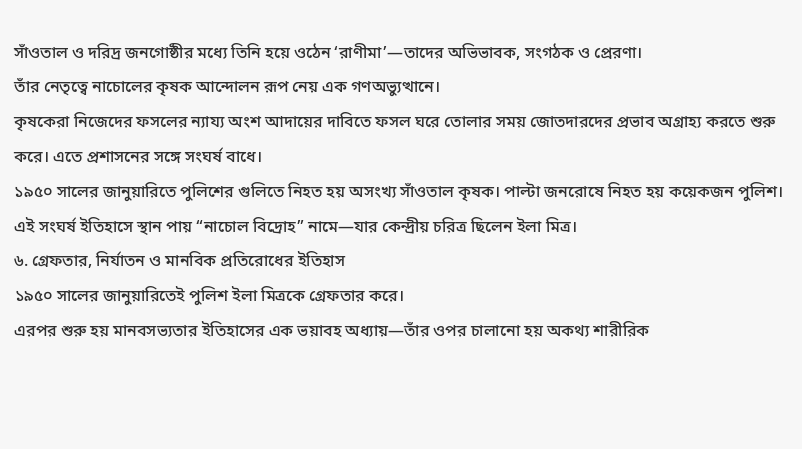সাঁওতাল ও দরিদ্র জনগোষ্ঠীর মধ্যে তিনি হয়ে ওঠেন ‘রাণীমা’—তাদের অভিভাবক, সংগঠক ও প্রেরণা।
তাঁর নেতৃত্বে নাচোলের কৃষক আন্দোলন রূপ নেয় এক গণঅভ্যুত্থানে।
কৃষকেরা নিজেদের ফসলের ন্যায্য অংশ আদায়ের দাবিতে ফসল ঘরে তোলার সময় জোতদারদের প্রভাব অগ্রাহ্য করতে শুরু করে। এতে প্রশাসনের সঙ্গে সংঘর্ষ বাধে।
১৯৫০ সালের জানুয়ারিতে পুলিশের গুলিতে নিহত হয় অসংখ্য সাঁওতাল কৃষক। পাল্টা জনরোষে নিহত হয় কয়েকজন পুলিশ।
এই সংঘর্ষ ইতিহাসে স্থান পায় “নাচোল বিদ্রোহ” নামে—যার কেন্দ্রীয় চরিত্র ছিলেন ইলা মিত্র।
৬. গ্রেফতার, নির্যাতন ও মানবিক প্রতিরোধের ইতিহাস
১৯৫০ সালের জানুয়ারিতেই পুলিশ ইলা মিত্রকে গ্রেফতার করে।
এরপর শুরু হয় মানবসভ্যতার ইতিহাসের এক ভয়াবহ অধ্যায়—তাঁর ওপর চালানো হয় অকথ্য শারীরিক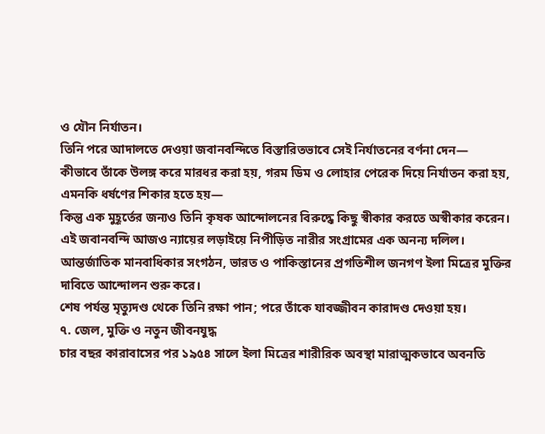ও যৌন নির্যাতন।
তিনি পরে আদালতে দেওয়া জবানবন্দিতে বিস্তারিতভাবে সেই নির্যাতনের বর্ণনা দেন—
কীভাবে তাঁকে উলঙ্গ করে মারধর করা হয়, গরম ডিম ও লোহার পেরেক দিয়ে নির্যাতন করা হয়, এমনকি ধর্ষণের শিকার হতে হয়—
কিন্তু এক মুহূর্তের জন্যও তিনি কৃষক আন্দোলনের বিরুদ্ধে কিছু স্বীকার করতে অস্বীকার করেন।
এই জবানবন্দি আজও ন্যায়ের লড়াইয়ে নিপীড়িত নারীর সংগ্রামের এক অনন্য দলিল।
আন্তর্জাতিক মানবাধিকার সংগঠন, ভারত ও পাকিস্তানের প্রগতিশীল জনগণ ইলা মিত্রের মুক্তির দাবিতে আন্দোলন শুরু করে।
শেষ পর্যন্ত মৃত্যুদণ্ড থেকে তিনি রক্ষা পান; পরে তাঁকে যাবজ্জীবন কারাদণ্ড দেওয়া হয়।
৭. জেল, মুক্তি ও নতুন জীবনযুদ্ধ
চার বছর কারাবাসের পর ১৯৫৪ সালে ইলা মিত্রের শারীরিক অবস্থা মারাত্মকভাবে অবনতি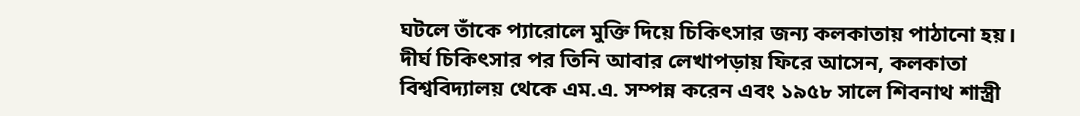ঘটলে তাঁকে প্যারোলে মুক্তি দিয়ে চিকিৎসার জন্য কলকাতায় পাঠানো হয়।
দীর্ঘ চিকিৎসার পর তিনি আবার লেখাপড়ায় ফিরে আসেন, কলকাতা বিশ্ববিদ্যালয় থেকে এম.এ. সম্পন্ন করেন এবং ১৯৫৮ সালে শিবনাথ শাস্ত্রী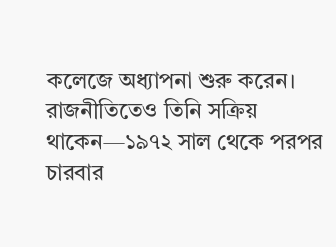কলেজে অধ্যাপনা শুরু করেন।
রাজনীতিতেও তিনি সক্রিয় থাকেন—১৯৭২ সাল থেকে পরপর চারবার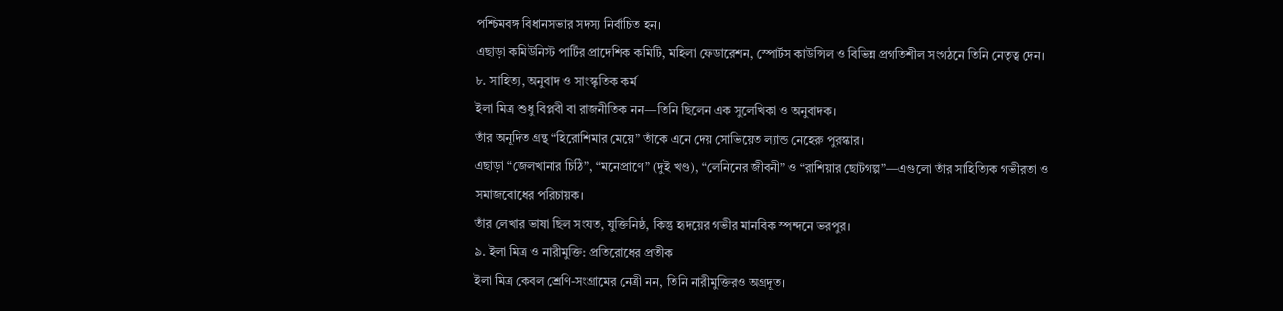পশ্চিমবঙ্গ বিধানসভার সদস্য নির্বাচিত হন।
এছাড়া কমিউনিস্ট পার্টির প্রাদেশিক কমিটি, মহিলা ফেডারেশন, স্পোর্টস কাউন্সিল ও বিভিন্ন প্রগতিশীল সংগঠনে তিনি নেতৃত্ব দেন।
৮. সাহিত্য, অনুবাদ ও সাংস্কৃতিক কর্ম
ইলা মিত্র শুধু বিপ্লবী বা রাজনীতিক নন—তিনি ছিলেন এক সুলেখিকা ও অনুবাদক।
তাঁর অনূদিত গ্রন্থ “হিরোশিমার মেয়ে” তাঁকে এনে দেয় সোভিয়েত ল্যান্ড নেহেরু পুরস্কার।
এছাড়া “জেলখানার চিঠি”, “মনেপ্রাণে” (দুই খণ্ড), “লেনিনের জীবনী” ও “রাশিয়ার ছোটগল্প”—এগুলো তাঁর সাহিত্যিক গভীরতা ও সমাজবোধের পরিচায়ক।
তাঁর লেখার ভাষা ছিল সংযত, যুক্তিনিষ্ঠ, কিন্তু হৃদয়ের গভীর মানবিক স্পন্দনে ভরপুর।
৯. ইলা মিত্র ও নারীমুক্তি: প্রতিরোধের প্রতীক
ইলা মিত্র কেবল শ্রেণি-সংগ্রামের নেত্রী নন, তিনি নারীমুক্তিরও অগ্রদূত।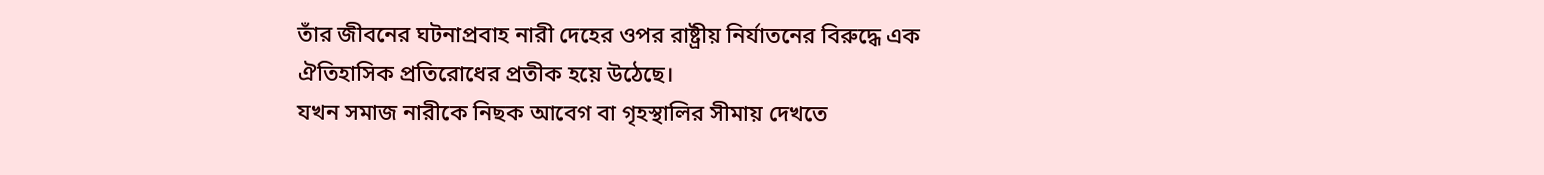তাঁর জীবনের ঘটনাপ্রবাহ নারী দেহের ওপর রাষ্ট্রীয় নির্যাতনের বিরুদ্ধে এক ঐতিহাসিক প্রতিরোধের প্রতীক হয়ে উঠেছে।
যখন সমাজ নারীকে নিছক আবেগ বা গৃহস্থালির সীমায় দেখতে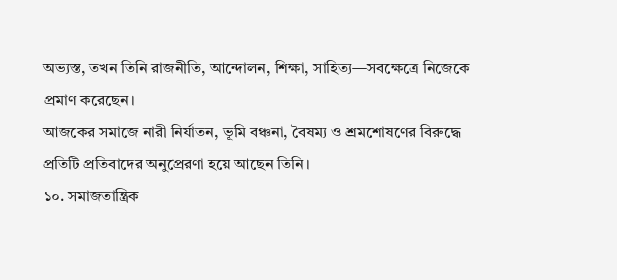অভ্যস্ত, তখন তিনি রাজনীতি, আন্দোলন, শিক্ষা, সাহিত্য—সবক্ষেত্রে নিজেকে প্রমাণ করেছেন।
আজকের সমাজে নারী নির্যাতন, ভূমি বঞ্চনা, বৈষম্য ও শ্রমশোষণের বিরুদ্ধে প্রতিটি প্রতিবাদের অনুপ্রেরণা হয়ে আছেন তিনি।
১০. সমাজতান্ত্রিক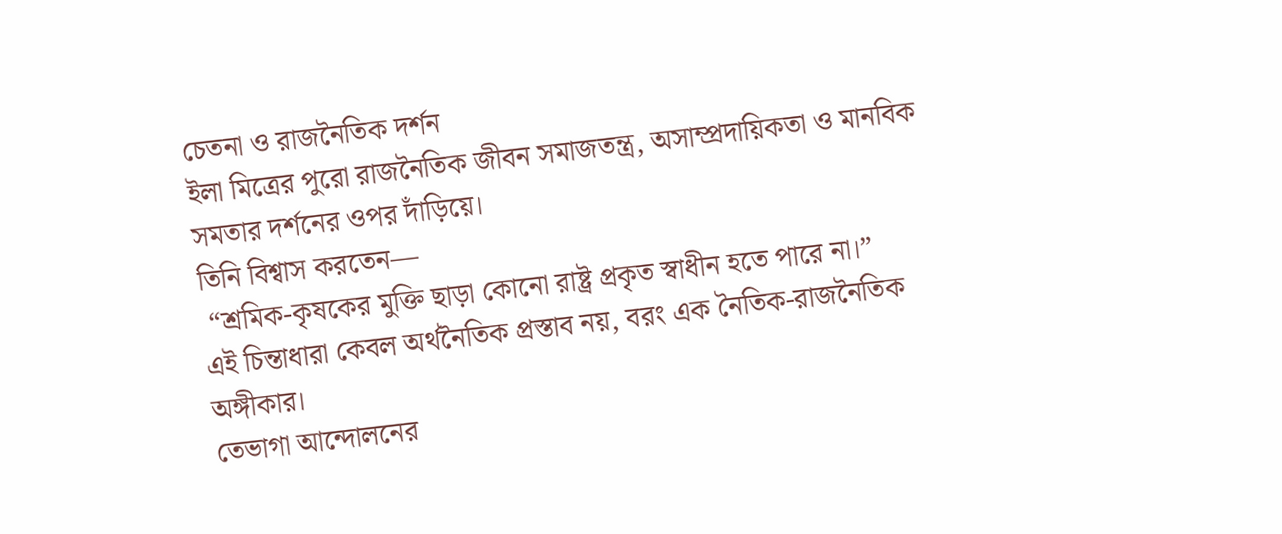চেতনা ও রাজনৈতিক দর্শন
ইলা মিত্রের পুরো রাজনৈতিক জীবন সমাজতন্ত্র, অসাম্প্রদায়িকতা ও মানবিক সমতার দর্শনের ওপর দাঁড়িয়ে।
তিনি বিশ্বাস করতেন—
 “শ্রমিক-কৃষকের মুক্তি ছাড়া কোনো রাষ্ট্র প্রকৃত স্বাধীন হতে পারে না।”
এই চিন্তাধারা কেবল অর্থনৈতিক প্রস্তাব নয়, বরং এক নৈতিক-রাজনৈতিক অঙ্গীকার।
তেভাগা আন্দোলনের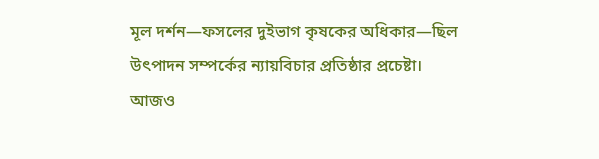মূল দর্শন—ফসলের দুইভাগ কৃষকের অধিকার—ছিল উৎপাদন সম্পর্কের ন্যায়বিচার প্রতিষ্ঠার প্রচেষ্টা।
আজও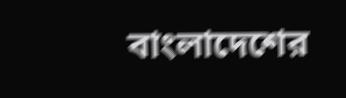বাংলাদেশের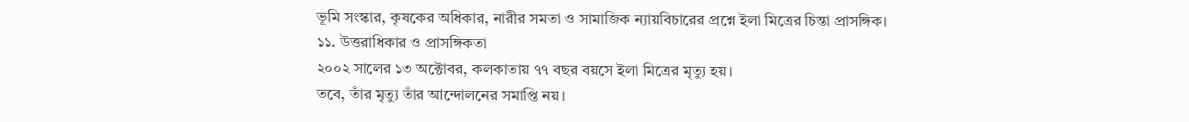ভূমি সংস্কার, কৃষকের অধিকার, নারীর সমতা ও সামাজিক ন্যায়বিচারের প্রশ্নে ইলা মিত্রের চিন্তা প্রাসঙ্গিক।
১১. উত্তরাধিকার ও প্রাসঙ্গিকতা
২০০২ সালের ১৩ অক্টোবর, কলকাতায় ৭৭ বছর বয়সে ইলা মিত্রের মৃত্যু হয়।
তবে, তাঁর মৃত্যু তাঁর আন্দোলনের সমাপ্তি নয়।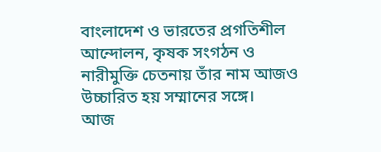বাংলাদেশ ও ভারতের প্রগতিশীল আন্দোলন, কৃষক সংগঠন ও নারীমুক্তি চেতনায় তাঁর নাম আজও উচ্চারিত হয় সম্মানের সঙ্গে।
আজ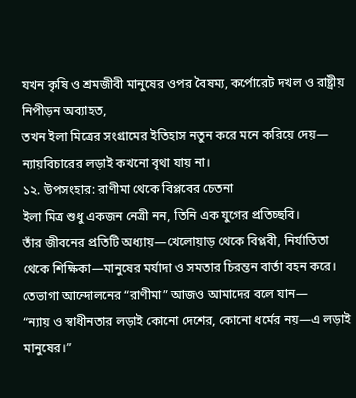যখন কৃষি ও শ্রমজীবী মানুষের ওপর বৈষম্য, কর্পোরেট দখল ও রাষ্ট্রীয় নিপীড়ন অব্যাহত,
তখন ইলা মিত্রের সংগ্রামের ইতিহাস নতুন করে মনে করিয়ে দেয়—
ন্যায়বিচারের লড়াই কখনো বৃথা যায় না।
১২. উপসংহার: রাণীমা থেকে বিপ্লবের চেতনা
ইলা মিত্র শুধু একজন নেত্রী নন, তিনি এক যুগের প্রতিচ্ছবি।
তাঁর জীবনের প্রতিটি অধ্যায়—খেলোয়াড় থেকে বিপ্লবী, নির্যাতিতা থেকে শিক্ষিকা—মানুষের মর্যাদা ও সমতার চিরন্তন বার্তা বহন করে।
তেভাগা আন্দোলনের “রাণীমা” আজও আমাদের বলে যান—
“ন্যায় ও স্বাধীনতার লড়াই কোনো দেশের, কোনো ধর্মের নয়—এ লড়াই মানুষের।”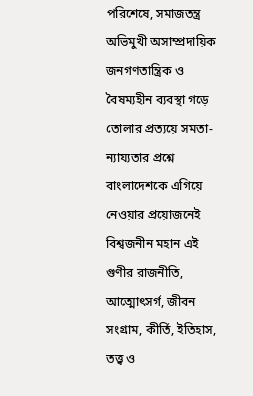পরিশেষে, সমাজতন্ত্র অভিমুখী অসাম্প্রদায়িক জনগণতান্ত্রিক ও বৈষম্যহীন ব্যবস্থা গড়ে তোলার প্রত্যয়ে সমতা-ন্যায্যতার প্রশ্নে বাংলাদেশকে এগিয়ে নেওয়ার প্রয়োজনেই বিশ্বজনীন মহান এই গুণীর রাজনীতি, আত্মোৎসর্গ, জীবন সংগ্রাম, কীর্তি, ইতিহাস, তত্ত্ব ও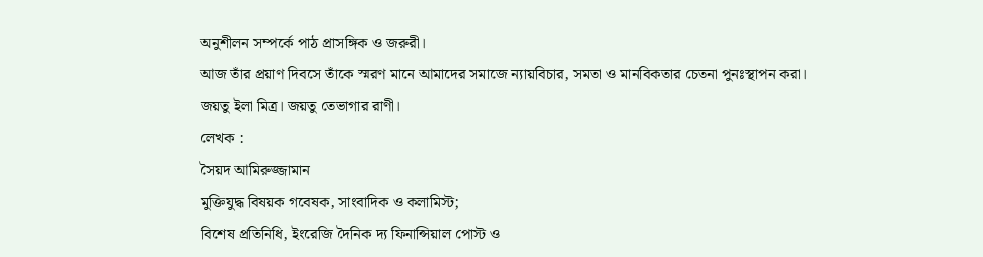অনুশীলন সম্পর্কে পাঠ প্রাসঙ্গিক ও জরুরী।
আজ তাঁর প্রয়াণ দিবসে তাঁকে স্মরণ মানে আমাদের সমাজে ন্যায়বিচার, সমতা ও মানবিকতার চেতনা পুনঃস্থাপন করা।
জয়তু ইলা মিত্র। জয়তু তেভাগার রাণী।
লেখক :
সৈয়দ আমিরুজ্জামান
মুক্তিযুদ্ধ বিষয়ক গবেষক, সাংবাদিক ও কলামিস্ট;
বিশেষ প্রতিনিধি, ইংরেজি দৈনিক দ্য ফিনান্সিয়াল পোস্ট ও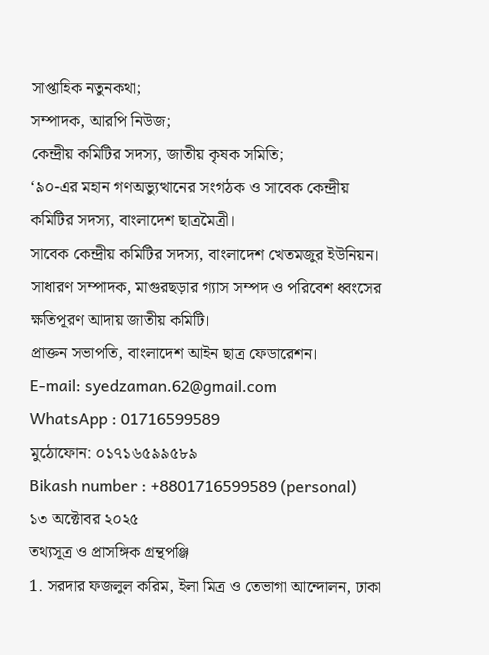সাপ্তাহিক নতুনকথা;
সম্পাদক, আরপি নিউজ;
কেন্দ্রীয় কমিটির সদস্য, জাতীয় কৃষক সমিতি;
‘৯০-এর মহান গণঅভ্যুত্থানের সংগঠক ও সাবেক কেন্দ্রীয় কমিটির সদস্য, বাংলাদেশ ছাত্রমৈত্রী।
সাবেক কেন্দ্রীয় কমিটির সদস্য, বাংলাদেশ খেতমজুর ইউনিয়ন।
সাধারণ সম্পাদক, মাগুরছড়ার গ্যাস সম্পদ ও পরিবেশ ধ্বংসের ক্ষতিপূরণ আদায় জাতীয় কমিটি।
প্রাক্তন সভাপতি, বাংলাদেশ আইন ছাত্র ফেডারেশন।
E-mail: syedzaman.62@gmail.com
WhatsApp : 01716599589
মুঠোফোন: ০১৭১৬৫৯৯৫৮৯
Bikash number : +8801716599589 (personal)
১৩ অক্টোবর ২০২৫
তথ্যসূত্র ও প্রাসঙ্গিক গ্রন্থপঞ্জি
1. সরদার ফজলুল করিম, ইলা মিত্র ও তেভাগা আন্দোলন, ঢাকা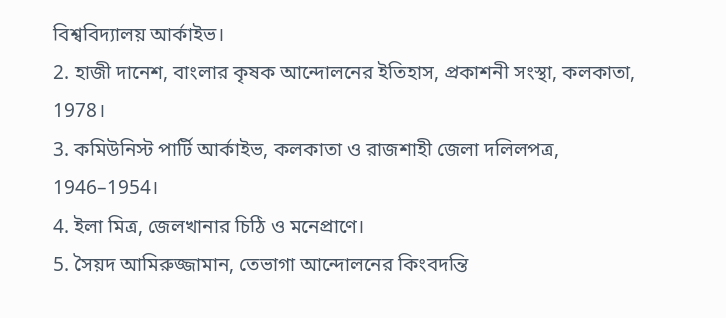বিশ্ববিদ্যালয় আর্কাইভ।
2. হাজী দানেশ, বাংলার কৃষক আন্দোলনের ইতিহাস, প্রকাশনী সংস্থা, কলকাতা, 1978।
3. কমিউনিস্ট পার্টি আর্কাইভ, কলকাতা ও রাজশাহী জেলা দলিলপত্র, 1946–1954।
4. ইলা মিত্র, জেলখানার চিঠি ও মনেপ্রাণে।
5. সৈয়দ আমিরুজ্জামান, তেভাগা আন্দোলনের কিংবদন্তি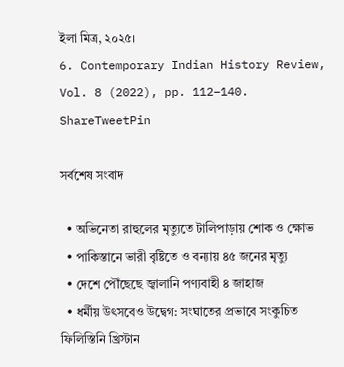ইলা মিত্র, ২০২৫।
6. Contemporary Indian History Review, Vol. 8 (2022), pp. 112–140.
ShareTweetPin

সর্বশেষ সংবাদ

  • অভিনেতা রাহুলের মৃত্যুতে টালিপাড়ায় শোক ও ক্ষোভ
  • পাকিস্তানে ভারী বৃষ্টিতে ও বন্যায় ৪৫ জনের মৃত্যু
  • দেশে পৌঁছেছে জ্বালানি পণ্যবাহী ৪ জাহাজ
  • ধর্মীয় উৎসবেও উদ্বেগ: সংঘাতের প্রভাবে সংকুচিত ফিলিস্তিনি খ্রিস্টান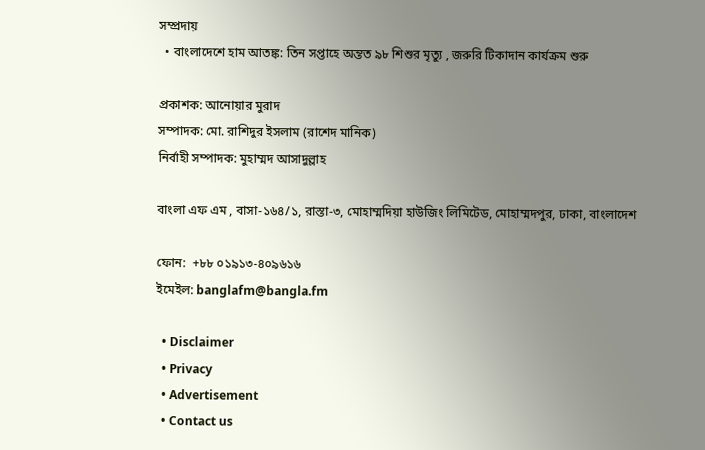সম্প্রদায়
  • বাংলাদেশে হাম আতঙ্ক: তিন সপ্তাহে অন্তত ৯৮ শিশুর মৃত্যু , জরুরি টিকাদান কার্যক্রম শুরু

প্রকাশক: আনোয়ার মুরাদ
সম্পাদক: মো. রাশিদুর ইসলাম (রাশেদ মানিক)
নির্বাহী সম্পাদক: মুহাম্মদ আসাদুল্লাহ

বাংলা এফ এম , বাসা-১৬৪/১, রাস্তা-৩, মোহাম্মদিয়া হাউজিং লিমিটেড, মোহাম্মদপুর, ঢাকা, বাংলাদেশ

ফোন:  +৮৮ ০১৯১৩-৪০৯৬১৬
ইমেইল: banglafm@bangla.fm

  • Disclaimer
  • Privacy
  • Advertisement
  • Contact us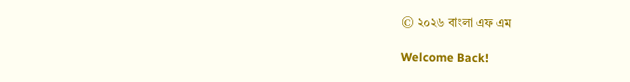© ২০২৬ বাংলা এফ এম

Welcome Back!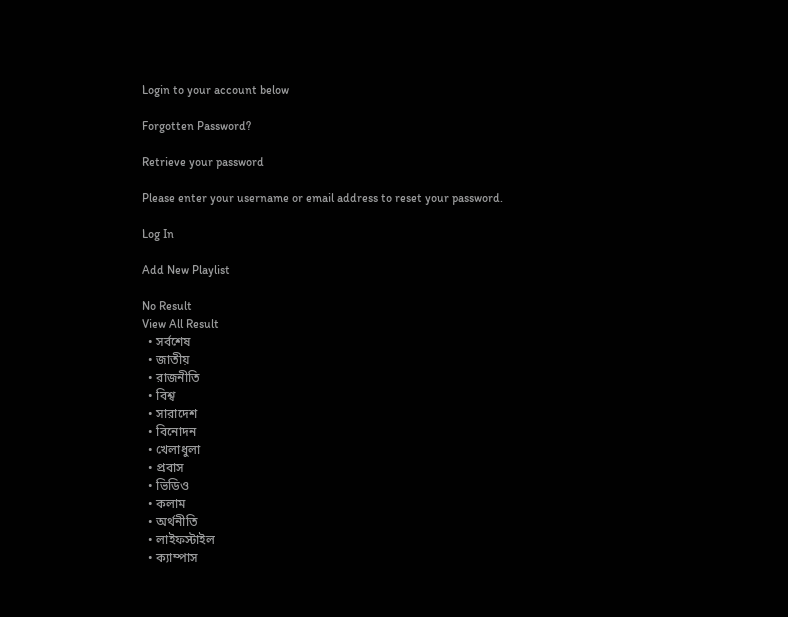Login to your account below

Forgotten Password?

Retrieve your password

Please enter your username or email address to reset your password.

Log In

Add New Playlist

No Result
View All Result
  • সর্বশেষ
  • জাতীয়
  • রাজনীতি
  • বিশ্ব
  • সারাদেশ
  • বিনোদন
  • খেলাধুলা
  • প্রবাস
  • ভিডিও
  • কলাম
  • অর্থনীতি
  • লাইফস্টাইল
  • ক্যাম্পাস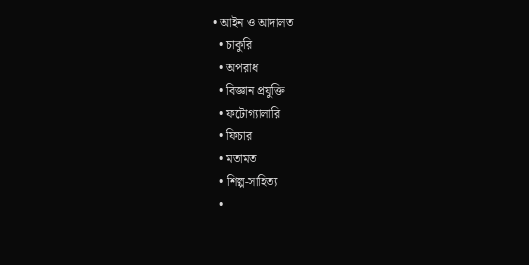• আইন ও আদালত
  • চাকুরি
  • অপরাধ
  • বিজ্ঞান প্রযুক্তি
  • ফটোগ্যালারি
  • ফিচার
  • মতামত
  • শিল্প-সাহিত্য
  •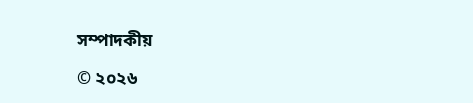সম্পাদকীয়

© ২০২৬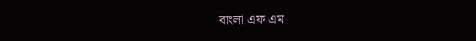বাংলা এফ এম